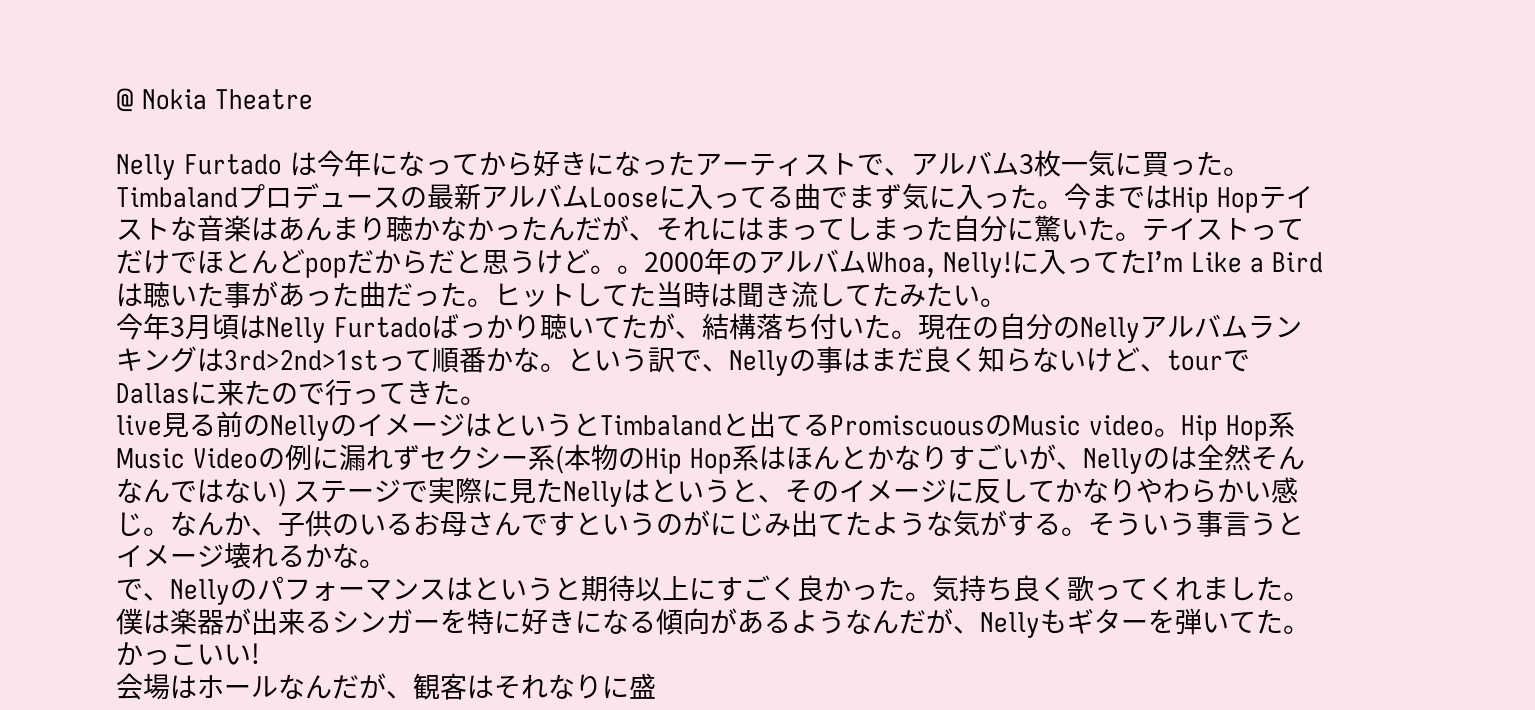@ Nokia Theatre

Nelly Furtado は今年になってから好きになったアーティストで、アルバム3枚一気に買った。Timbalandプロデュースの最新アルバムLooseに入ってる曲でまず気に入った。今まではHip Hopテイストな音楽はあんまり聴かなかったんだが、それにはまってしまった自分に驚いた。テイストってだけでほとんどpopだからだと思うけど。。2000年のアルバムWhoa, Nelly!に入ってたI’m Like a Birdは聴いた事があった曲だった。ヒットしてた当時は聞き流してたみたい。
今年3月頃はNelly Furtadoばっかり聴いてたが、結構落ち付いた。現在の自分のNellyアルバムランキングは3rd>2nd>1stって順番かな。という訳で、Nellyの事はまだ良く知らないけど、tourでDallasに来たので行ってきた。
live見る前のNellyのイメージはというとTimbalandと出てるPromiscuousのMusic video。Hip Hop系Music Videoの例に漏れずセクシー系(本物のHip Hop系はほんとかなりすごいが、Nellyのは全然そんなんではない) ステージで実際に見たNellyはというと、そのイメージに反してかなりやわらかい感じ。なんか、子供のいるお母さんですというのがにじみ出てたような気がする。そういう事言うとイメージ壊れるかな。
で、Nellyのパフォーマンスはというと期待以上にすごく良かった。気持ち良く歌ってくれました。僕は楽器が出来るシンガーを特に好きになる傾向があるようなんだが、Nellyもギターを弾いてた。かっこいい!
会場はホールなんだが、観客はそれなりに盛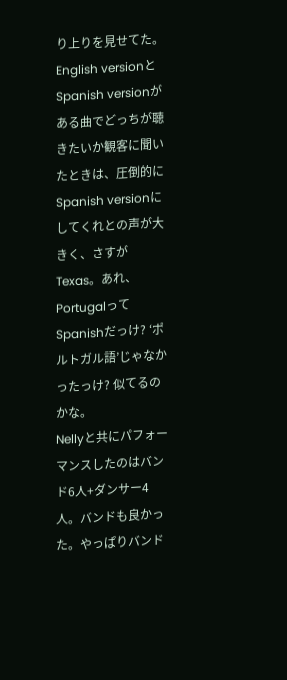り上りを見せてた。English versionとSpanish versionがある曲でどっちが聴きたいか観客に聞いたときは、圧倒的にSpanish versionにしてくれとの声が大きく、さすがTexas。あれ、PortugalってSpanishだっけ? ‘ポルトガル語’じゃなかったっけ? 似てるのかな。
Nellyと共にパフォーマンスしたのはバンド6人+ダンサー4人。バンドも良かった。やっぱりバンド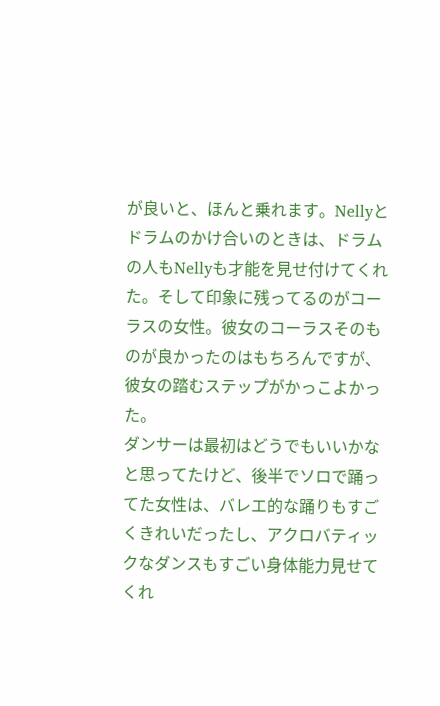が良いと、ほんと乗れます。Nellyとドラムのかけ合いのときは、ドラムの人もNellyも才能を見せ付けてくれた。そして印象に残ってるのがコーラスの女性。彼女のコーラスそのものが良かったのはもちろんですが、彼女の踏むステップがかっこよかった。
ダンサーは最初はどうでもいいかなと思ってたけど、後半でソロで踊ってた女性は、バレエ的な踊りもすごくきれいだったし、アクロバティックなダンスもすごい身体能力見せてくれ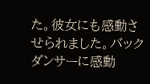た。彼女にも感動させられました。バックダンサーに感動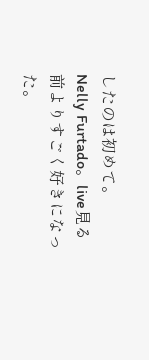したのは初めて。
Nelly Furtado。live見る前よりすごく好きになった。